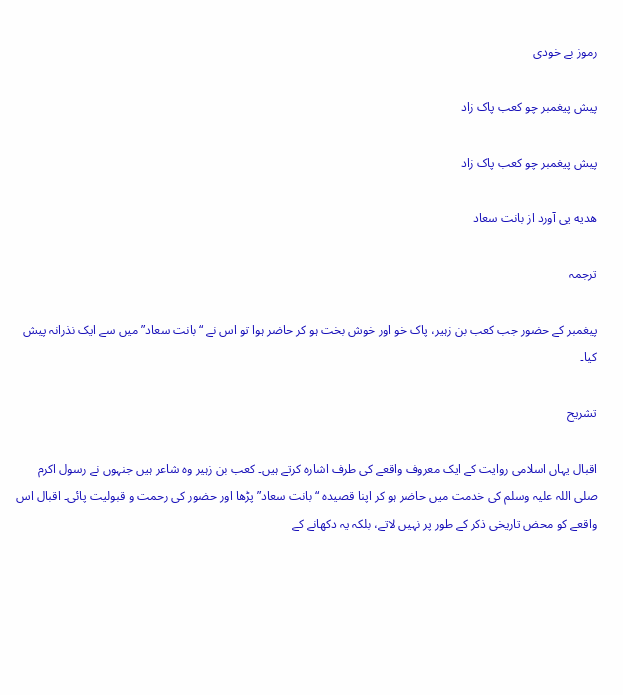رموز بے خودی

پیش پیغمبر چو کعب پاک زاد

پیش پیغمبر چو کعب پاک زاد

هدیه یی آورد از بانت سعاد

ترجمہ

پیغمبر کے حضور جب کعب بن زہیر، پاک خو اور خوش بخت ہو کر حاضر ہوا تو اس نے “بانت سعاد” میں سے ایک نذرانہ پیش کیا۔

تشریح

اقبال یہاں اسلامی روایت کے ایک معروف واقعے کی طرف اشارہ کرتے ہیں۔ کعب بن زہیر وہ شاعر ہیں جنہوں نے رسول اکرم صلی اللہ علیہ وسلم کی خدمت میں حاضر ہو کر اپنا قصیدہ “بانت سعاد” پڑھا اور حضور کی رحمت و قبولیت پائی۔ اقبال اس واقعے کو محض تاریخی ذکر کے طور پر نہیں لاتے، بلکہ یہ دکھانے کے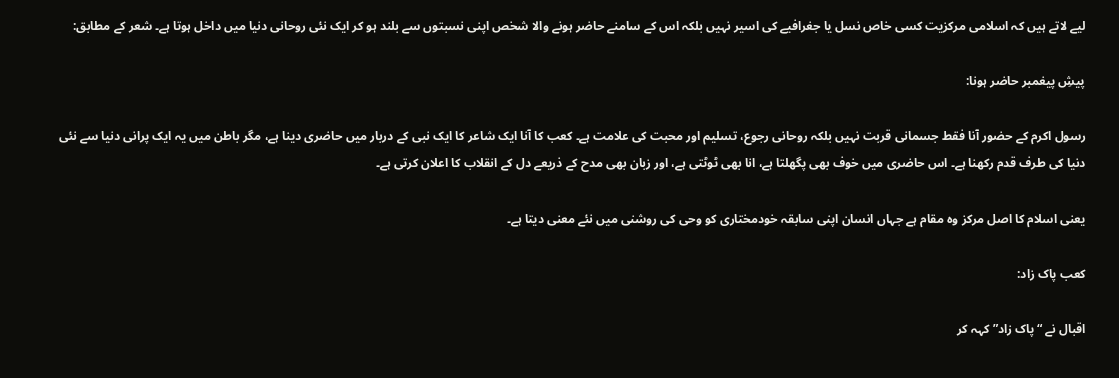لیے لاتے ہیں کہ اسلامی مرکزیت کسی خاص نسل یا جغرافیے کی اسیر نہیں بلکہ اس کے سامنے حاضر ہونے والا شخص اپنی نسبتوں سے بلند ہو کر ایک نئی روحانی دنیا میں داخل ہوتا ہے۔ شعر کے مطابق:

پیشِ پیغمبر حاضر ہونا:

رسول اکرم کے حضور آنا فقط جسمانی قربت نہیں بلکہ روحانی رجوع، تسلیم اور محبت کی علامت ہے۔ کعب کا آنا ایک شاعر کا ایک نبی کے دربار میں حاضری دینا ہے، مگر باطن میں یہ ایک پرانی دنیا سے نئی دنیا کی طرف قدم رکھنا ہے۔ اس حاضری میں خوف بھی پگھلتا ہے، انا بھی ٹوٹتی ہے، اور زبان بھی مدح کے ذریعے دل کے انقلاب کا اعلان کرتی ہے۔

یعنی اسلام کا اصل مرکز وہ مقام ہے جہاں انسان اپنی سابقہ خودمختاری کو وحی کی روشنی میں نئے معنی دیتا ہے۔

کعب پاک زاد:

اقبال نے “پاک زاد” کہہ کر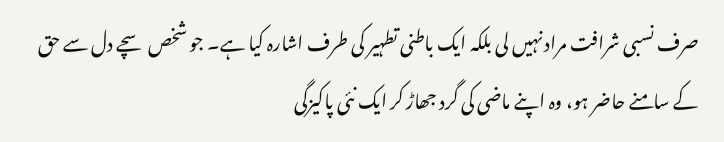صرف نسبی شرافت مراد نہیں لی بلکہ ایک باطنی تطہیر کی طرف اشارہ کیا ہے۔ جو شخص سچے دل سے حق کے سامنے حاضر ہو، وہ اپنے ماضی کی گرد جھاڑ کر ایک نئی پاکیزگی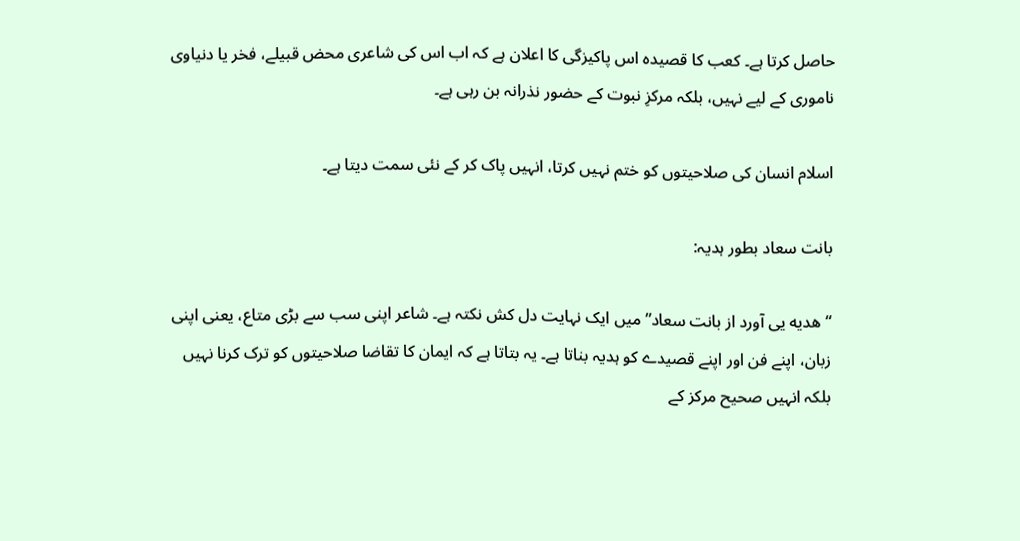حاصل کرتا ہے۔ کعب کا قصیدہ اس پاکیزگی کا اعلان ہے کہ اب اس کی شاعری محض قبیلے، فخر یا دنیاوی ناموری کے لیے نہیں، بلکہ مرکزِ نبوت کے حضور نذرانہ بن رہی ہے۔

اسلام انسان کی صلاحیتوں کو ختم نہیں کرتا، انہیں پاک کر کے نئی سمت دیتا ہے۔

بانت سعاد بطور ہدیہ:

“هدیه یی آورد از بانت سعاد” میں ایک نہایت دل کش نکتہ ہے۔ شاعر اپنی سب سے بڑی متاع، یعنی اپنی زبان، اپنے فن اور اپنے قصیدے کو ہدیہ بناتا ہے۔ یہ بتاتا ہے کہ ایمان کا تقاضا صلاحیتوں کو ترک کرنا نہیں بلکہ انہیں صحیح مرکز کے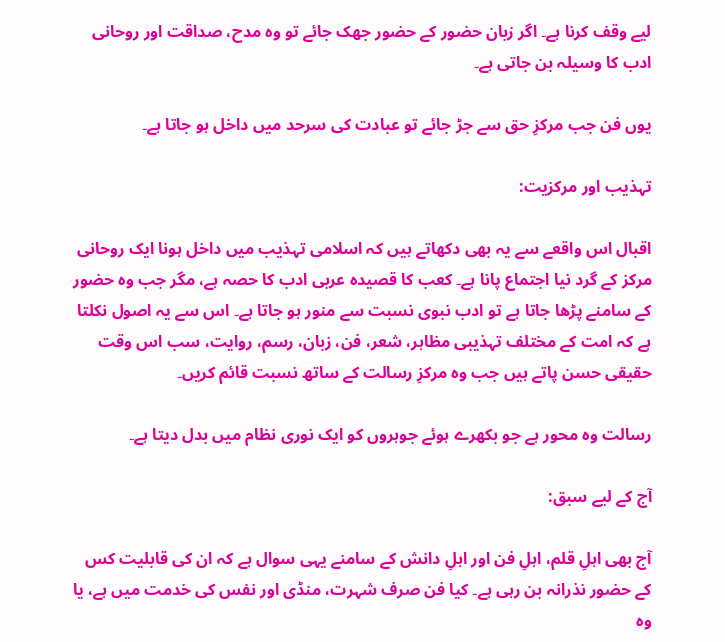لیے وقف کرنا ہے۔ اگر زبان حضور کے حضور جھک جائے تو وہ مدح، صداقت اور روحانی ادب کا وسیلہ بن جاتی ہے۔

یوں فن جب مرکزِ حق سے جڑ جائے تو عبادت کی سرحد میں داخل ہو جاتا ہے۔

تہذیب اور مرکزیت:

اقبال اس واقعے سے یہ بھی دکھاتے ہیں کہ اسلامی تہذیب میں داخل ہونا ایک روحانی مرکز کے گرد نیا اجتماع پانا ہے۔ کعب کا قصیدہ عربی ادب کا حصہ ہے، مگر جب وہ حضور کے سامنے پڑھا جاتا ہے تو ادب نبوی نسبت سے منور ہو جاتا ہے۔ اس سے یہ اصول نکلتا ہے کہ امت کے مختلف تہذیبی مظاہر، شعر، فن، زبان، رسم، روایت، سب اس وقت حقیقی حسن پاتے ہیں جب وہ مرکزِ رسالت کے ساتھ نسبت قائم کریں۔

رسالت وہ محور ہے جو بکھرے ہوئے جوہروں کو ایک نوری نظام میں بدل دیتا ہے۔

آج کے لیے سبق:

آج بھی اہلِ قلم، اہلِ فن اور اہلِ دانش کے سامنے یہی سوال ہے کہ ان کی قابلیت کس کے حضور نذرانہ بن رہی ہے۔ کیا فن صرف شہرت، منڈی اور نفس کی خدمت میں ہے، یا وہ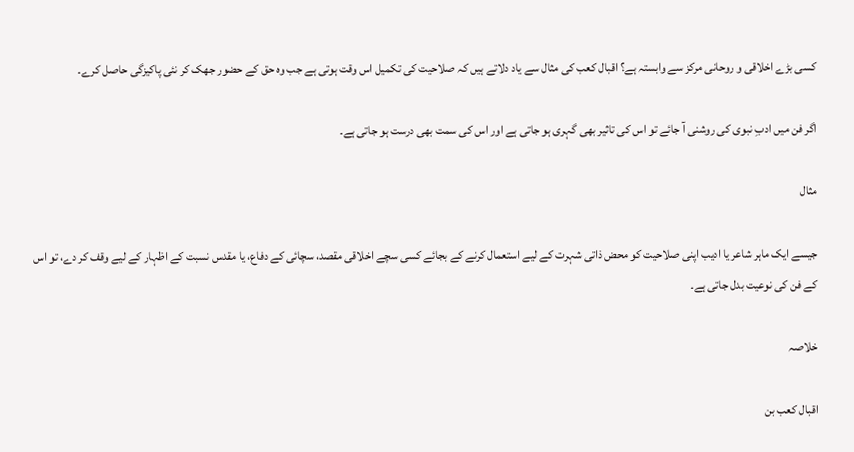کسی بڑے اخلاقی و روحانی مرکز سے وابستہ ہے؟ اقبال کعب کی مثال سے یاد دلاتے ہیں کہ صلاحیت کی تکمیل اس وقت ہوتی ہے جب وہ حق کے حضور جھک کر نئی پاکیزگی حاصل کرے۔

اگر فن میں ادبِ نبوی کی روشنی آ جائے تو اس کی تاثیر بھی گہری ہو جاتی ہے اور اس کی سمت بھی درست ہو جاتی ہے۔

مثال

جیسے ایک ماہر شاعر یا ادیب اپنی صلاحیت کو محض ذاتی شہرت کے لیے استعمال کرنے کے بجائے کسی سچے اخلاقی مقصد، سچائی کے دفاع، یا مقدس نسبت کے اظہار کے لیے وقف کر دے، تو اس کے فن کی نوعیت بدل جاتی ہے۔

خلاصہ

اقبال کعب بن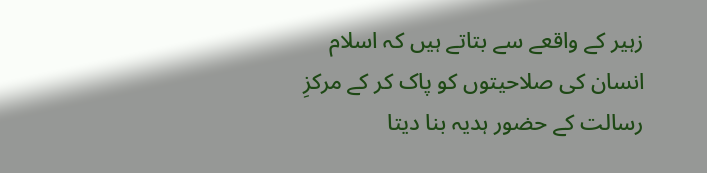زہیر کے واقعے سے بتاتے ہیں کہ اسلام انسان کی صلاحیتوں کو پاک کر کے مرکزِ رسالت کے حضور ہدیہ بنا دیتا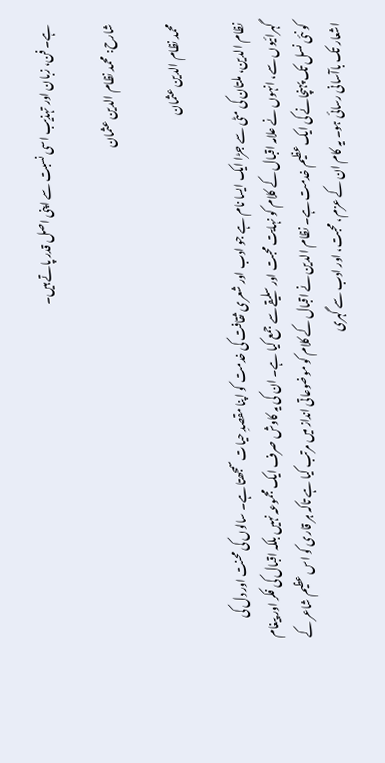ہے۔ فن، زبان اور تہذیب اسی نسبت سے اپنی اصل قدر پاتے ہیں۔

شارح: محمد نظام الدین عثمان

محمد نظام الدین عثمان

نظام الدین، ملتان کی مٹی سے جڑا ایک ایسا نام ہے جو ادب اور شعری ثقافت کی خدمت کو اپنا مقصدِ حیات سمجھتا ہے۔ سالوں کی محنت اور دل کی گہرائیوں سے، انہوں نے علامہ اقبال کے کلام کو نہایت محبت اور سلیقے سے جمع کیا ہے۔ ان کی یہ کاوش صرف ایک مجموعہ نہیں بلکہ اقبال کی فکر اور پیغام کو نئی نسل تک پہنچانے کی ایک عظیم خدمت ہے۔ نظام الدین نے اقبال کے کلام کو موضوعاتی انداز میں مرتب کیا ہے تاکہ ہر قاری کو اس عظیم شاعر کے اشعار تک باآسانی رسائی ہو۔ یہ کام ان کے عزم، محبت، اور ادب سے گہری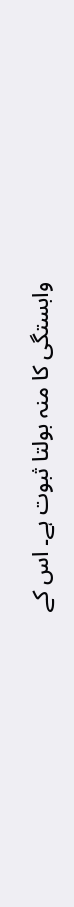وابستگی کا منہ بولتا ثبوت ہے۔ اس کے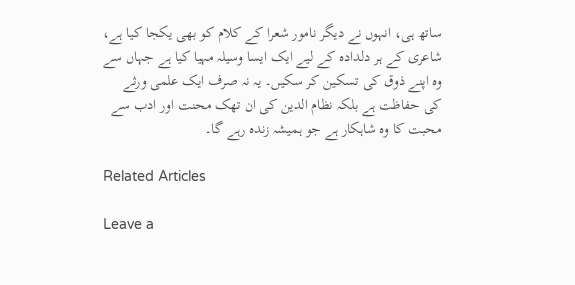ساتھ ہی، انہوں نے دیگر نامور شعرا کے کلام کو بھی یکجا کیا ہے، شاعری کے ہر دلدادہ کے لیے ایک ایسا وسیلہ مہیا کیا ہے جہاں سے وہ اپنے ذوق کی تسکین کر سکیں۔ یہ نہ صرف ایک علمی ورثے کی حفاظت ہے بلکہ نظام الدین کی ان تھک محنت اور ادب سے محبت کا وہ شاہکار ہے جو ہمیشہ زندہ رہے گا۔

Related Articles

Leave a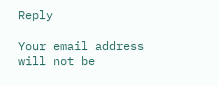Reply

Your email address will not be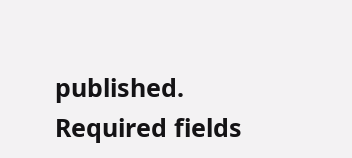published. Required fields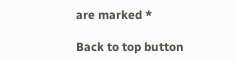are marked *

Back to top button